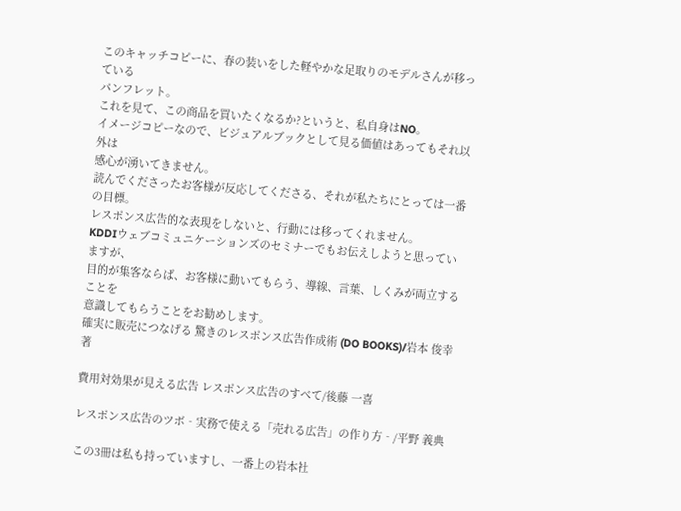このキャッチコピーに、春の装いをした軽やかな足取りのモデルさんが移っている
パンフレット。
これを見て、この商品を買いたくなるか?というと、私自身はNO。
イメージコピーなので、ビジュアルブックとして見る価値はあってもそれ以外は
感心が湧いてきません。
読んでくださったお客様が反応してくださる、それが私たちにとっては一番の目標。
レスポンス広告的な表現をしないと、行動には移ってくれません。
KDDIウェブコミュニケーションズのセミナーでもお伝えしようと思っていますが、
目的が集客ならば、お客様に動いてもらう、導線、言葉、しくみが両立することを
意識してもらうことをお勧めします。
確実に販売につなげる 驚きのレスポンス広告作成術 (DO BOOKS)/岩本 俊幸 著

費用対効果が見える広告 レスポンス広告のすべて/後藤 一喜

レスポンス広告のツボ‐実務で使える「売れる広告」の作り方‐/平野 義典

この3冊は私も持っていますし、一番上の岩本社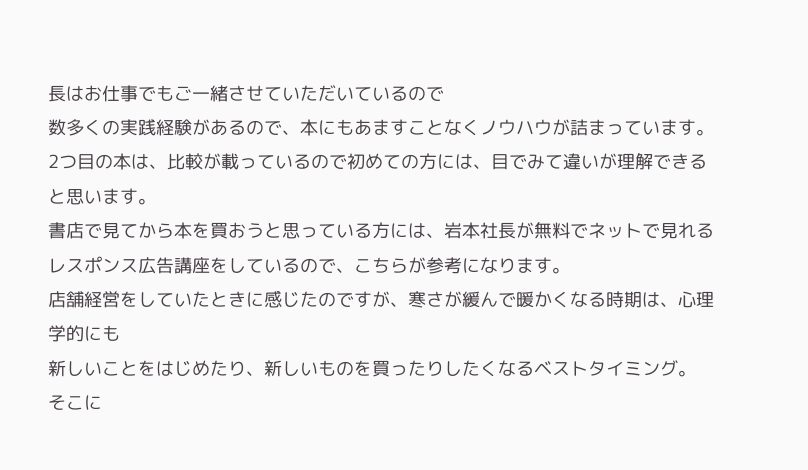長はお仕事でもご一緒させていただいているので
数多くの実践経験があるので、本にもあますことなくノウハウが詰まっています。
2つ目の本は、比較が載っているので初めての方には、目でみて違いが理解できると思います。
書店で見てから本を買おうと思っている方には、岩本社長が無料でネットで見れる
レスポンス広告講座をしているので、こちらが参考になります。
店舗経営をしていたときに感じたのですが、寒さが緩んで暖かくなる時期は、心理学的にも
新しいことをはじめたり、新しいものを買ったりしたくなるベストタイミング。
そこに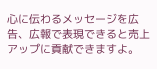心に伝わるメッセージを広告、広報で表現できると売上アップに貢献できますよ。